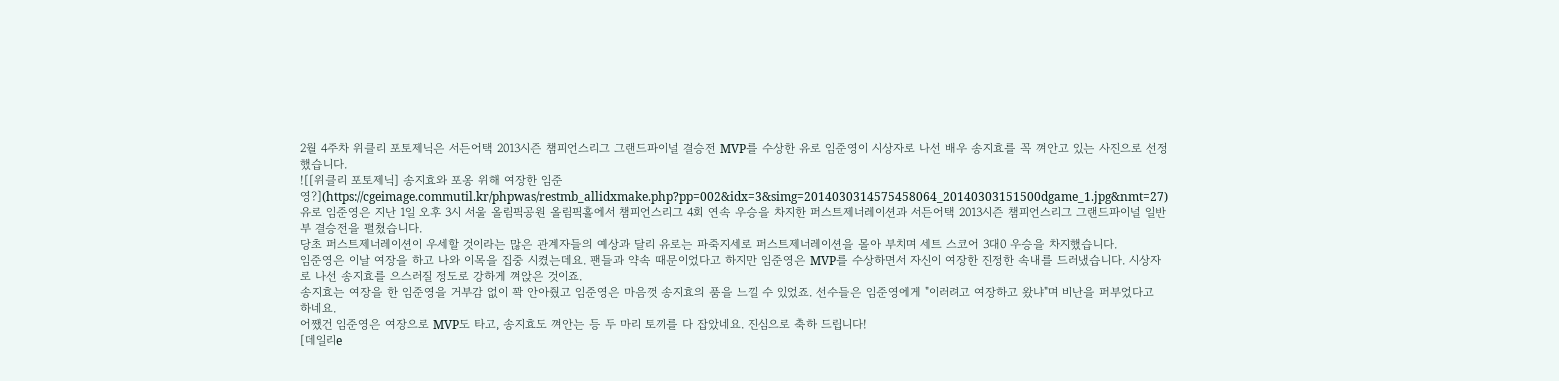2월 4주차 위클리 포토제닉은 서든어택 2013시즌 챔피언스리그 그랜드파이널 결승전 MVP를 수상한 유로 임준영이 시상자로 나선 배우 송지효를 꼭 껴안고 있는 사진으로 선정했습니다.
![[위클리 포토제닉] 송지효와 포옹 위해 여장한 임준영?](https://cgeimage.commutil.kr/phpwas/restmb_allidxmake.php?pp=002&idx=3&simg=2014030314575458064_20140303151500dgame_1.jpg&nmt=27)
유로 임준영은 지난 1일 오후 3시 서울 올림픽공원 올림픽홀에서 챔피언스리그 4회 연속 우승을 차지한 퍼스트제너레이션과 서든어택 2013시즌 챔피언스리그 그랜드파이널 일반부 결승전을 펼쳤습니다.
당초 퍼스트제너레이션이 우세할 것이라는 많은 관계자들의 예상과 달리 유로는 파죽지세로 퍼스트제너레이션을 몰아 부치며 세트 스코어 3대0 우승을 차지했습니다.
임준영은 이날 여장을 하고 나와 이목을 집중 시켰는데요. 팬들과 약속 때문이었다고 하지만 임준영은 MVP를 수상하면서 자신이 여장한 진정한 속내를 드러냈습니다. 시상자로 나선 송지효를 으스러질 정도로 강하게 껴앉은 것이죠.
송지효는 여장을 한 임준영을 거부감 없이 꽉 안아줬고 임준영은 마음껏 송지효의 품을 느낄 수 있었죠. 선수들은 임준영에게 "이러려고 여장하고 왔냐"며 비난을 퍼부었다고 하네요.
어쨌건 임준영은 여장으로 MVP도 타고, 송지효도 껴안는 등 두 마리 토끼를 다 잡았네요. 진심으로 축하 드립니다!
[데일리e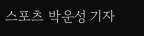스포츠 박운성 기자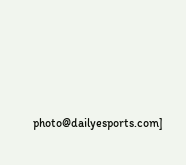photo@dailyesports.com]